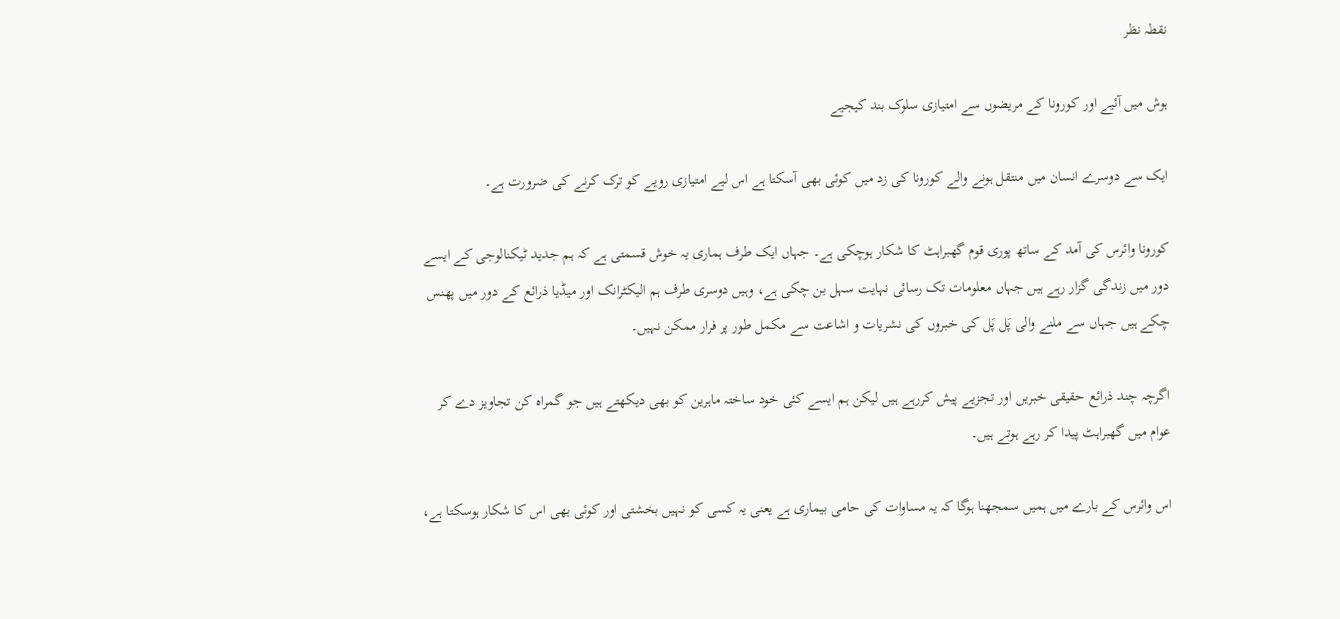نقطہ نظر

ہوش میں آئیے اور کورونا کے مریضوں سے امتیازی سلوک بند کیجیے

ایک سے دوسرے انسان میں منتقل ہونے والے کورونا کی زد میں کوئی بھی آسکتا ہے اس لیے امتیازی رویے کو ترک کرنے کی ضرورت ہے۔

کورونا وائرس کی آمد کے ساتھ پوری قوم گھبراہٹ کا شکار ہوچکی ہے۔ جہاں ایک طرف ہماری یہ خوش قسمتی ہے کہ ہم جدید ٹیکنالوجی کے ایسے دور میں زندگی گزار رہے ہیں جہاں معلومات تک رسائی نہایت سہل بن چکی ہے، وہیں دوسری طرف ہم الیکٹرانک اور میڈیا ذرائع کے دور میں پھنس چکے ہیں جہاں سے ملنے والی پَل پَل کی خبروں کی نشریات و اشاعت سے مکمل طور پر فرار ممکن نہیں۔

اگرچہ چند ذرائع حقیقی خبریں اور تجزیے پیش کررہے ہیں لیکن ہم ایسے کئی خود ساختہ ماہرین کو بھی دیکھتے ہیں جو گمراہ کن تجاویز دے کر عوام میں گھبراہٹ پیدا کر رہے ہوتے ہیں۔

اس وائرس کے بارے میں ہمیں سمجھنا ہوگا کہ یہ مساوات کی حامی بیماری ہے یعنی یہ کسی کو نہیں بخشتی اور کوئی بھی اس کا شکار ہوسکتا ہے،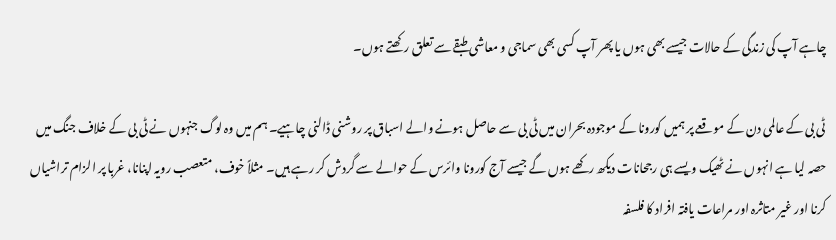چاہے آپ کی زندگی کے حالات جیسے بھی ہوں یا پھر آپ کسی بھی سماجی و معاشی طبقے سے تعلق رکھتے ہوں۔

ٹی بی کے عالمی دن کے موقعے پر ہمیں کورونا کے موجودہ بحران میں ٹی بی سے حاصل ہونے والے اسباق پر روشنی ڈالنی چاہیے۔ ہم میں وہ لوگ جنہوں نے ٹی بی کے خلاف جنگ میں حصہ لیا ہے انہوں نے ٹھیک ویسے ہی رجحانات دیکھ رکھے ہوں گے جیسے آج کورونا وائرس کے حوالے سے گردش کر رہے ہیں۔ مثلاً خوف، متعصب رویہ اپنانا، غربا پر الزام تراشیاں کرنا اور غیر متاثرہ اور مراعات یافتہ افراد کا فلسفہ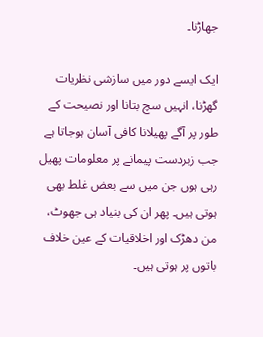جھاڑنا۔

ایک ایسے دور میں سازشی نظریات گھڑنا، انہیں سچ بتانا اور نصیحت کے طور پر آگے پھیلانا کافی آسان ہوجاتا ہے جب زبردست پیمانے پر معلومات پھیل رہی ہوں جن میں سے بعض غلط بھی ہوتی ہیں۔ پھر ان کی بنیاد ہی جھوٹ، من دھڑک اور اخلاقیات کے عین خلاف باتوں پر ہوتی ہیں۔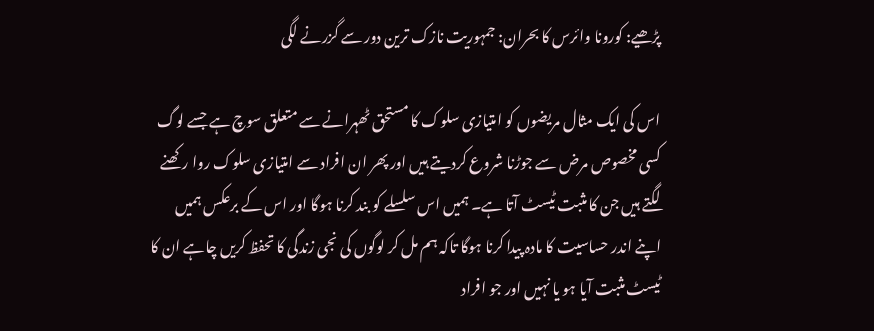پڑھیے: کورونا وائرس کا بحران: جمہوریت نازک ترین دور سے گزرنے لگی

اس کی ایک مثال مریضوں کو امتیازی سلوک کا مستحق ٹھہرانے سے متعلق سوچ ہے جسے لوگ کسی مخصوص مرض سے جوڑنا شروع کردیتے ہیں اور پھر ان افراد سے امتیازی سلوک روا رکھنے لگتے ہیں جن کا مثبت ٹیسٹ آتا ہے۔ ہمیں اس سلسلے کو بند کرنا ہوگا اور اس کے برعکس ہمیں اپنے اندر حساسیت کا مادہ پیدا کرنا ہوگا تاکہ ہم مل کر لوگوں کی نجی زندگی کا تحفظ کریں چاہے ان کا ٹیسٹ مثبت آیا ہو یا نہیں اور جو افراد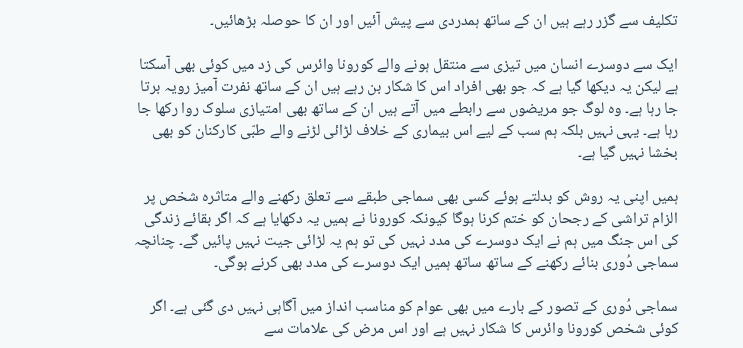تکلیف سے گزر رہے ہیں ان کے ساتھ ہمدردی سے پیش آئیں اور ان کا حوصلہ بڑھائیں۔

ایک سے دوسرے انسان میں تیزی سے منتقل ہونے والے کورونا وائرس کی زد میں کوئی بھی آسکتا ہے لیکن یہ دیکھا گیا ہے کہ جو بھی افراد اس کا شکار بن رہے ہیں ان کے ساتھ نفرت آمیز رویہ برتا جا رہا ہے۔ وہ لوگ جو مریضوں سے رابطے میں آتے ہیں ان کے ساتھ بھی امتیازی سلوک روا رکھا جا رہا ہے۔ یہی نہیں بلکہ ہم سب کے لیے اس بیماری کے خلاف لڑائی لڑنے والے طبّی کارکنان کو بھی بخشا نہیں گیا ہے۔

ہمیں اپنی یہ روش کو بدلتے ہوئے کسی بھی سماجی طبقے سے تعلق رکھنے والے متاثرہ شخص پر الزام تراشی کے رجحان کو ختم کرنا ہوگا کیونکہ کورونا نے ہمیں یہ دکھایا ہے کہ اگر بقائے زندگی کی اس جنگ میں ہم نے ایک دوسرے کی مدد نہیں کی تو ہم یہ لڑائی جیت نہیں پائیں گے۔ چنانچہ سماجی دُوری بنائے رکھنے کے ساتھ ساتھ ہمیں ایک دوسرے کی مدد بھی کرنے ہوگی۔

سماجی دُوری کے تصور کے بارے میں بھی عوام کو مناسب انداز میں آگاہی نہیں دی گئی ہے۔ اگر کوئی شخص کورونا وائرس کا شکار نہیں ہے اور اس مرض کی علامات سے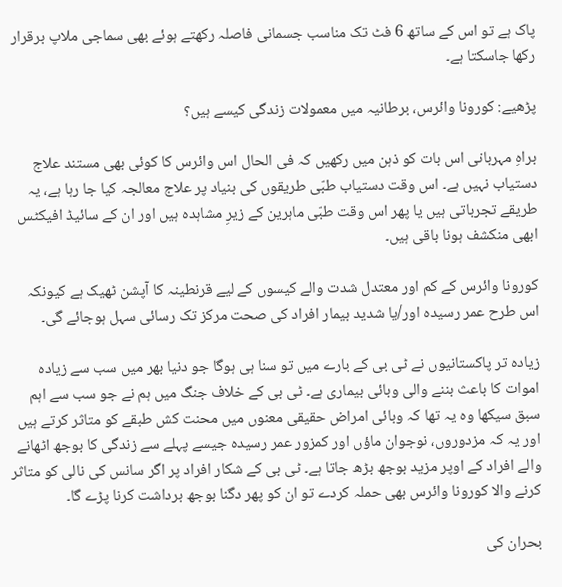پاک ہے تو اس کے ساتھ 6 فٹ تک مناسب جسمانی فاصلہ رکھتے ہوئے بھی سماجی ملاپ برقرار رکھا جاسکتا ہے۔

پڑھیے: کورونا وائرس، برطانیہ میں معمولات زندگی کیسے ہیں؟

براہِ مہربانی اس بات کو ذہن میں رکھیں کہ فی الحال اس وائرس کا کوئی بھی مستند علاج دستیاب نہیں ہے۔ اس وقت دستیاب طبّی طریقوں کی بنیاد پر علاج معالجہ کیا جا رہا ہے، یہ طریقے تجرباتی ہیں یا پھر اس وقت طبّی ماہرین کے زیرِ مشاہدہ ہیں اور ان کے سائیڈ افیکٹس ابھی منکشف ہونا باقی ہیں۔

کورونا وائرس کے کم اور معتدل شدت والے کیسوں کے لیے قرنطینہ کا آپشن ٹھیک ہے کیونکہ اس طرح عمر رسیدہ اور/یا شدید بیمار افراد کی صحت مرکز تک رسائی سہل ہوجائے گی۔

زیادہ تر پاکستانیوں نے ٹی بی کے بارے میں تو سنا ہی ہوگا جو دنیا بھر میں سب سے زیادہ اموات کا باعث بننے والی وبائی بیماری ہے۔ ٹی بی کے خلاف جنگ میں ہم نے جو سب سے اہم سبق سیکھا وہ یہ تھا کہ وبائی امراض حقیقی معنوں میں محنت کش طبقے کو متاثر کرتے ہیں اور یہ کہ مزدوروں، نوجوان ماؤں اور کمزور عمر رسیدہ جیسے پہلے سے زندگی کا بوجھ اٹھانے والے افراد کے اوپر مزید بوجھ بڑھ جاتا ہے۔ ٹی بی کے شکار افراد پر اگر سانس کی نالی کو متاثر کرنے والا کورونا وائرس بھی حملہ کردے تو ان کو پھر دگنا بوجھ برداشت کرنا پڑے گا۔

بحران کی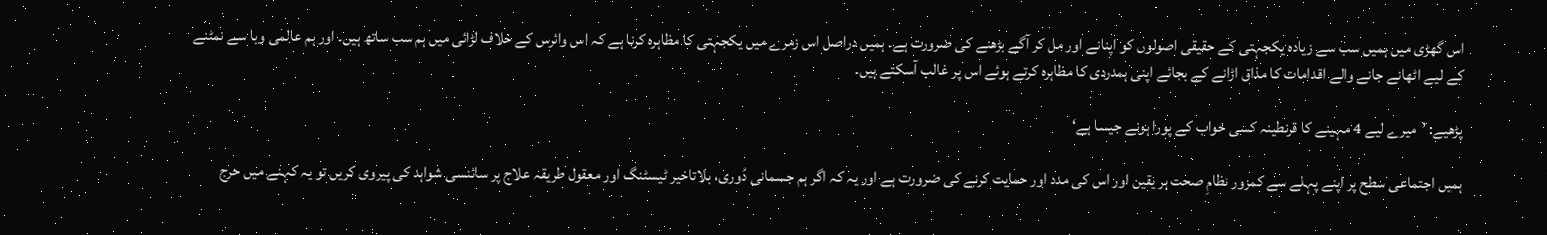اس گھڑی میں ہمیں سب سے زیادہ یکجہتی کے حقیقی اصولوں کو اپنانے اور مل کر آگے بڑھنے کی ضرورت ہے۔ ہمیں دراصل اس زمرے میں یکجہتی کا مظاہرہ کرنا ہے کہ اس وائرس کے خلاف لڑائی میں ہم سب ساتھ ہیں۔ اور ہم عالمی وبا سے نمٹنے کے لیے اٹھانے جانے والے اقدامات کا مذاق اڑانے کے بجائے اپنی ہمدردی کا مظاہرہ کرتے ہوئے اس پر غالب آسکتے ہیں۔

پڑھیے: ’میرے لیے 4 مہینے کا قرنطینہ کسی خواب کے پورا ہونے جیسا ہے‘

ہمیں اجتماعی سطح پر اپنے پہلے سے کمزور نظامِ صحت ہر یقین اور اس کی مدد اور حمایت کرنے کی ضرورت ہے اور یہ کہ اگر ہم جسمانی دُوری، بلاتاخیر ٹیسٹنگ اور معقول طریقہ علاج پر سائنسی شواہد کی پیروی کریں تو یہ کہنے میں حرج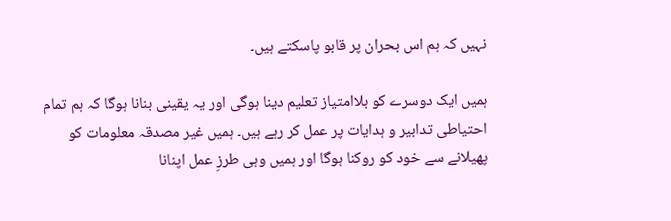نہیں کہ ہم اس بحران پر قابو پاسکتے ہیں۔

ہمیں ایک دوسرے کو بلاامتیاز تعلیم دینا ہوگی اور یہ یقینی بنانا ہوگا کہ ہم تمام احتیاطی تدابیر و ہدایات پر عمل کر رہے ہیں۔ ہمیں غیر مصدقہ معلومات کو پھیلانے سے خود کو روکنا ہوگا اور ہمیں وہی طرزِ عمل اپنانا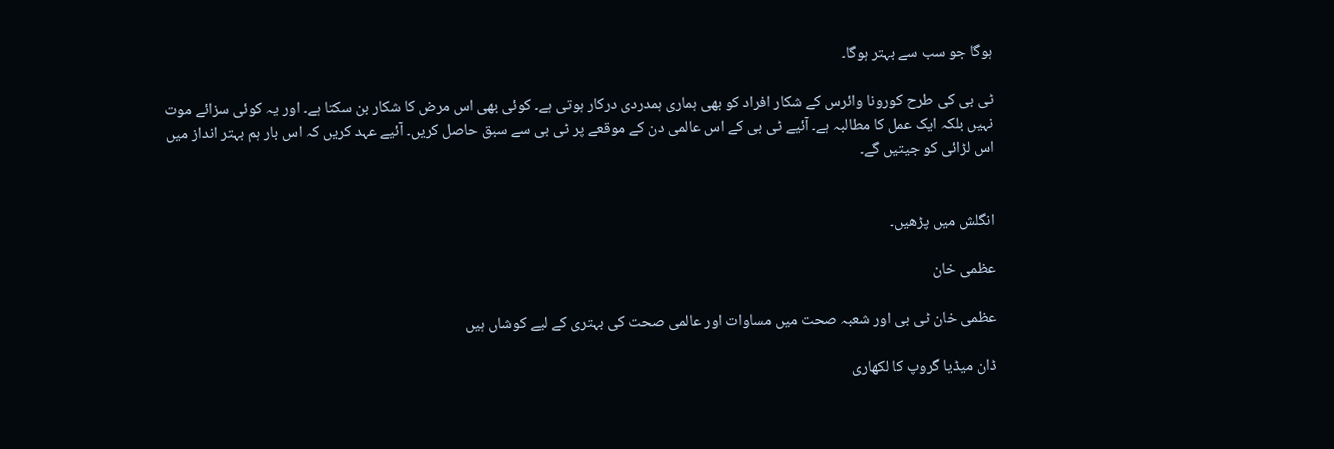ہوگا جو سب سے بہتر ہوگا۔

ٹی بی کی طرح کورونا وائرس کے شکار افراد کو بھی ہماری ہمدردی درکار ہوتی ہے۔ کوئی بھی اس مرض کا شکار بن سکتا ہے۔ اور یہ کوئی سزائے موت نہیں بلکہ ایک عمل کا مطالبہ ہے۔ آئیے ٹی بی کے اس عالمی دن کے موقعے پر ٹی بی سے سبق حاصل کریں۔ آئیے عہد کریں کہ اس بار ہم بہتر انداز میں اس لڑائی کو جیتیں گے۔


انگلش میں پڑھیں۔

عظمی خان

عظمی خان ٹی بی اور شعبہ صحت میں مساوات اور عالمی صحت کی بہتری کے لیے کوشاں ہیں

ڈان میڈیا گروپ کا لکھاری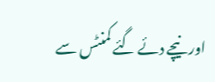اور نیچے دئے گئے کمنٹس سے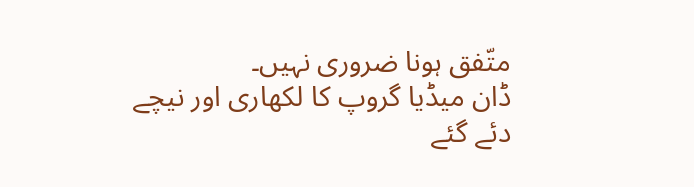متّفق ہونا ضروری نہیں۔
ڈان میڈیا گروپ کا لکھاری اور نیچے دئے گئے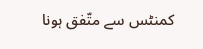کمنٹس سے متّفق ہونا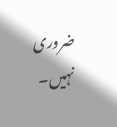ضروری نہیں۔